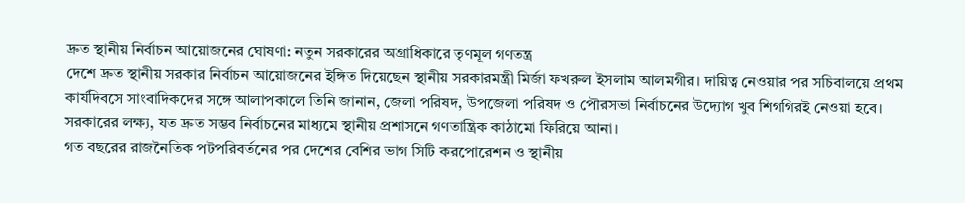দ্রুত স্থানীয় নির্বাচন আয়োজনের ঘোষণা: নতুন সরকারের অগ্রাধিকারে তৃণমূল গণতন্ত্র
দেশে দ্রুত স্থানীয় সরকার নির্বাচন আয়োজনের ইঙ্গিত দিয়েছেন স্থানীয় সরকারমন্ত্রী মির্জা ফখরুল ইসলাম আলমগীর। দায়িত্ব নেওয়ার পর সচিবালয়ে প্রথম কার্যদিবসে সাংবাদিকদের সঙ্গে আলাপকালে তিনি জানান, জেলা পরিষদ, উপজেলা পরিষদ ও পৌরসভা নির্বাচনের উদ্যোগ খুব শিগগিরই নেওয়া হবে। সরকারের লক্ষ্য, যত দ্রুত সম্ভব নির্বাচনের মাধ্যমে স্থানীয় প্রশাসনে গণতান্ত্রিক কাঠামো ফিরিয়ে আনা।
গত বছরের রাজনৈতিক পটপরিবর্তনের পর দেশের বেশির ভাগ সিটি করপোরেশন ও স্থানীয়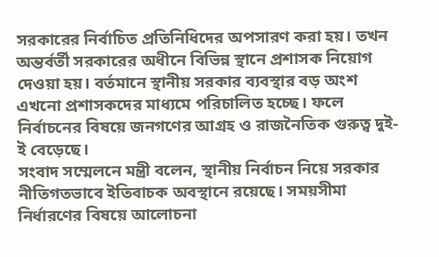সরকারের নির্বাচিত প্রতিনিধিদের অপসারণ করা হয়। তখন অন্তর্বর্তী সরকারের অধীনে বিভিন্ন স্থানে প্রশাসক নিয়োগ দেওয়া হয়। বর্তমানে স্থানীয় সরকার ব্যবস্থার বড় অংশ এখনো প্রশাসকদের মাধ্যমে পরিচালিত হচ্ছে। ফলে নির্বাচনের বিষয়ে জনগণের আগ্রহ ও রাজনৈতিক গুরুত্ব দুই-ই বেড়েছে।
সংবাদ সম্মেলনে মন্ত্রী বলেন, স্থানীয় নির্বাচন নিয়ে সরকার নীতিগতভাবে ইতিবাচক অবস্থানে রয়েছে। সময়সীমা নির্ধারণের বিষয়ে আলোচনা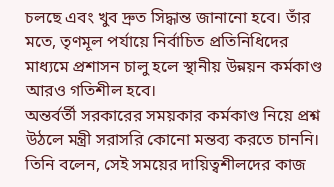চলছে এবং খুব দ্রুত সিদ্ধান্ত জানানো হবে। তাঁর মতে, তৃণমূল পর্যায়ে নির্বাচিত প্রতিনিধিদের মাধ্যমে প্রশাসন চালু হলে স্থানীয় উন্নয়ন কর্মকাণ্ড আরও গতিশীল হবে।
অন্তর্বর্তী সরকারের সময়কার কর্মকাণ্ড নিয়ে প্রশ্ন উঠলে মন্ত্রী সরাসরি কোনো মন্তব্য করতে চাননি। তিনি বলেন, সেই সময়ের দায়িত্বশীলদের কাজ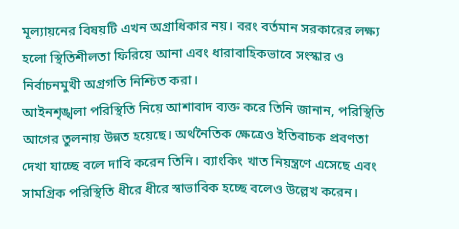মূল্যায়নের বিষয়টি এখন অগ্রাধিকার নয়। বরং বর্তমান সরকারের লক্ষ্য হলো স্থিতিশীলতা ফিরিয়ে আনা এবং ধারাবাহিকভাবে সংস্কার ও নির্বাচনমুখী অগ্রগতি নিশ্চিত করা।
আইনশৃঙ্খলা পরিস্থিতি নিয়ে আশাবাদ ব্যক্ত করে তিনি জানান, পরিস্থিতি আগের তুলনায় উন্নত হয়েছে। অর্থনৈতিক ক্ষেত্রেও ইতিবাচক প্রবণতা দেখা যাচ্ছে বলে দাবি করেন তিনি। ব্যাংকিং খাত নিয়ন্ত্রণে এসেছে এবং সামগ্রিক পরিস্থিতি ধীরে ধীরে স্বাভাবিক হচ্ছে বলেও উল্লেখ করেন।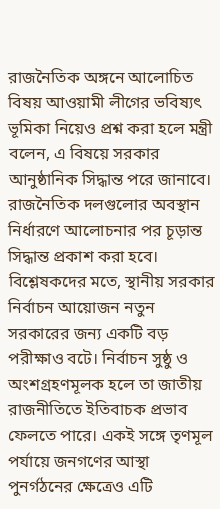রাজনৈতিক অঙ্গনে আলোচিত বিষয় আওয়ামী লীগের ভবিষ্যৎ ভূমিকা নিয়েও প্রশ্ন করা হলে মন্ত্রী বলেন, এ বিষয়ে সরকার আনুষ্ঠানিক সিদ্ধান্ত পরে জানাবে। রাজনৈতিক দলগুলোর অবস্থান নির্ধারণে আলোচনার পর চূড়ান্ত সিদ্ধান্ত প্রকাশ করা হবে।
বিশ্লেষকদের মতে, স্থানীয় সরকার নির্বাচন আয়োজন নতুন সরকারের জন্য একটি বড় পরীক্ষাও বটে। নির্বাচন সুষ্ঠু ও অংশগ্রহণমূলক হলে তা জাতীয় রাজনীতিতে ইতিবাচক প্রভাব ফেলতে পারে। একই সঙ্গে তৃণমূল পর্যায়ে জনগণের আস্থা পুনর্গঠনের ক্ষেত্রেও এটি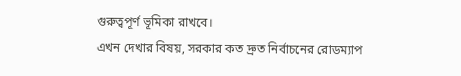গুরুত্বপূর্ণ ভূমিকা রাখবে।
এখন দেখার বিষয়, সরকার কত দ্রুত নির্বাচনের রোডম্যাপ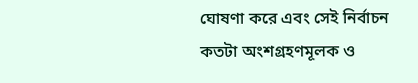ঘোষণা করে এবং সেই নির্বাচন কতটা অংশগ্রহণমূলক ও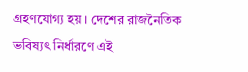গ্রহণযোগ্য হয়। দেশের রাজনৈতিক ভবিষ্যৎ নির্ধারণে এই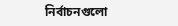নির্বাচনগুলো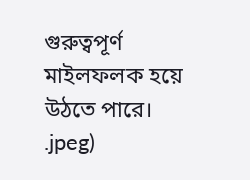গুরুত্বপূর্ণ মাইলফলক হয়ে উঠতে পারে।
.jpeg)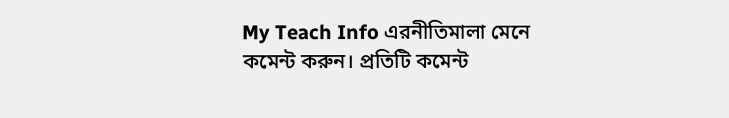My Teach Info এরনীতিমালা মেনে কমেন্ট করুন। প্রতিটি কমেন্ট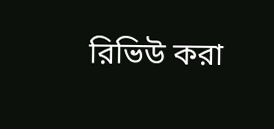রিভিউ করা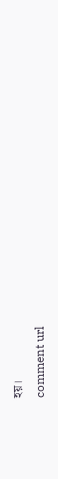হয়।
comment url